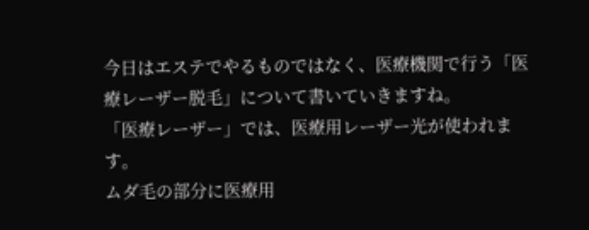今日はエステでやるものではなく、医療機関で行う「医療レーザー脱毛」について書いていきますね。
「医療レーザー」では、医療用レーザー光が使われます。
ムダ毛の部分に医療用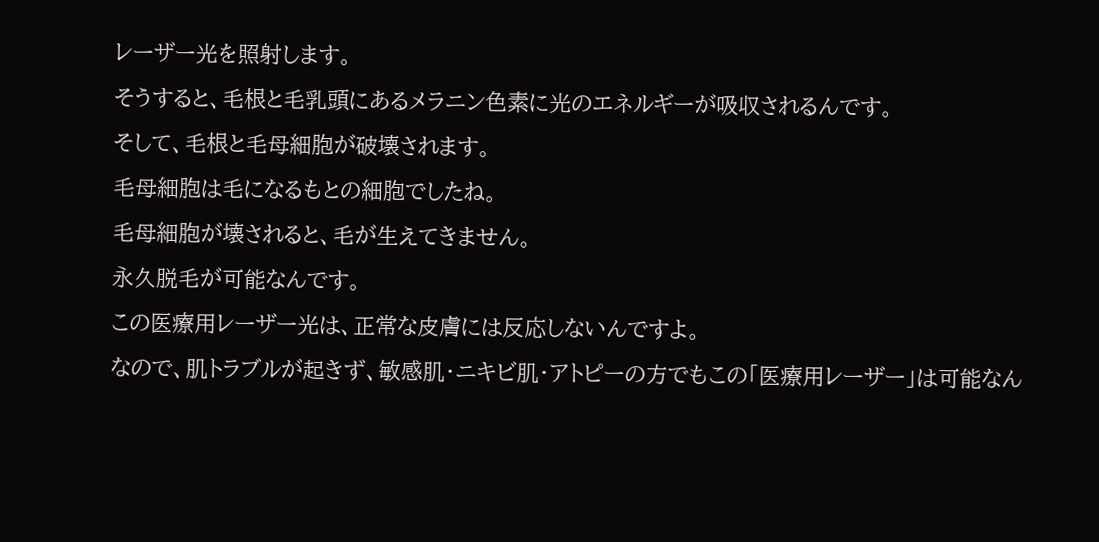レーザー光を照射します。
そうすると、毛根と毛乳頭にあるメラニン色素に光のエネルギーが吸収されるんです。
そして、毛根と毛母細胞が破壊されます。
毛母細胞は毛になるもとの細胞でしたね。
毛母細胞が壊されると、毛が生えてきません。
永久脱毛が可能なんです。
この医療用レーザー光は、正常な皮膚には反応しないんですよ。
なので、肌トラブルが起きず、敏感肌・ニキビ肌・アトピーの方でもこの「医療用レーザー」は可能なん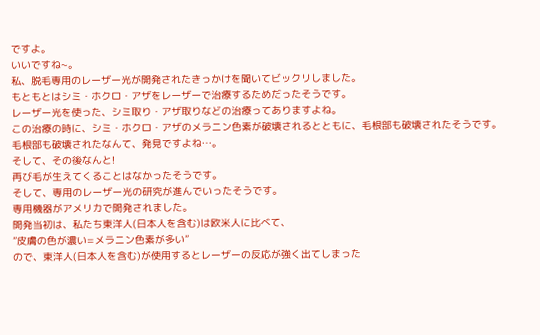ですよ。
いいですね~。
私、脱毛専用のレーザー光が開発されたきっかけを聞いてビックリしました。
もともとはシミ・ホクロ・アザをレーザーで治療するためだったそうです。
レーザー光を使った、シミ取り・アザ取りなどの治療ってありますよね。
この治療の時に、シミ・ホクロ・アザのメラニン色素が破壊されるとともに、毛根部も破壊されたそうです。
毛根部も破壊されたなんて、発見ですよね…。
そして、その後なんと!
再び毛が生えてくることはなかったそうです。
そして、専用のレーザー光の研究が進んでいったそうです。
専用機器がアメリカで開発されました。
開発当初は、私たち東洋人(日本人を含む)は欧米人に比べて、
”皮膚の色が濃い=メラニン色素が多い”
ので、東洋人(日本人を含む)が使用するとレーザーの反応が強く出てしまった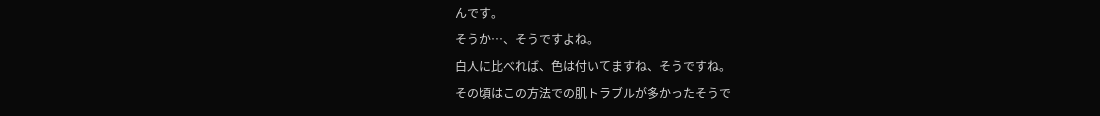んです。
そうか…、そうですよね。
白人に比べれば、色は付いてますね、そうですね。
その頃はこの方法での肌トラブルが多かったそうで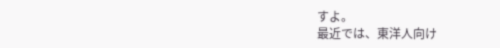すよ。
最近では、東洋人向け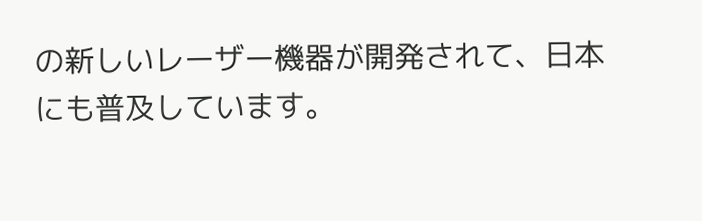の新しいレーザー機器が開発されて、日本にも普及しています。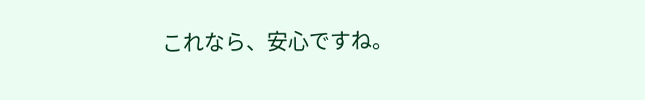これなら、安心ですね。